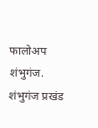फालोअप शंभुगंज. शंभुगंज प्रखंड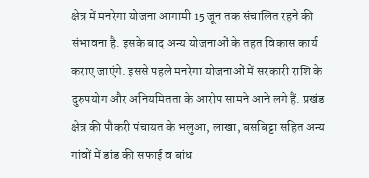क्षेत्र में मनरेगा योजना आगामी 15 जून तक संचालित रहने की संभावना है. इसके बाद अन्य योजनाओं के तहत विकास कार्य कराए जाएंगे. इससे पहले मनरेगा योजनाओं में सरकारी राशि के दुरुपयोग और अनियमितता के आरोप सामने आने लगे हैं. प्रखंड क्षेत्र की पौकरी पंचायत के भलुआ, लाखा, बसबिट्टा सहित अन्य गांवों में डांड की सफाई व बांध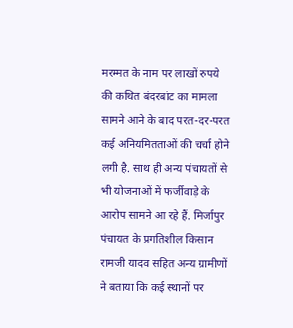मरम्मत के नाम पर लाखों रुपये की कथित बंदरबांट का मामला सामने आने के बाद परत-दर-परत कई अनियमितताओं की चर्चा होने लगी है. साथ ही अन्य पंचायतों से भी योजनाओं में फर्जीवाड़े के आरोप सामने आ रहे हैं. मिर्जापुर पंचायत के प्रगतिशील किसान रामजी यादव सहित अन्य ग्रामीणों ने बताया कि कई स्थानों पर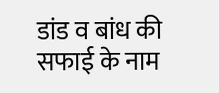डांड व बांध की सफाई के नाम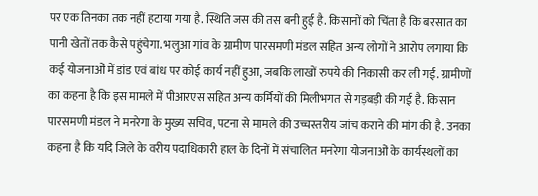पर एक तिनका तक नहीं हटाया गया है. स्थिति जस की तस बनी हुई है. किसानों को चिंता है कि बरसात का पानी खेतों तक कैसे पहुंचेगा. भलुआ गांव के ग्रामीण पारसमणी मंडल सहित अन्य लोगों ने आरोप लगाया कि कई योजनाओं में डांड एवं बांध पर कोई कार्य नहीं हुआ, जबकि लाखों रुपये की निकासी कर ली गई. ग्रामीणों का कहना है कि इस मामले में पीआरएस सहित अन्य कर्मियों की मिलीभगत से गड़बड़ी की गई है. किसान पारसमणी मंडल ने मनरेगा के मुख्य सचिव, पटना से मामले की उच्चस्तरीय जांच कराने की मांग की है. उनका कहना है कि यदि जिले के वरीय पदाधिकारी हाल के दिनों में संचालित मनरेगा योजनाओं के कार्यस्थलों का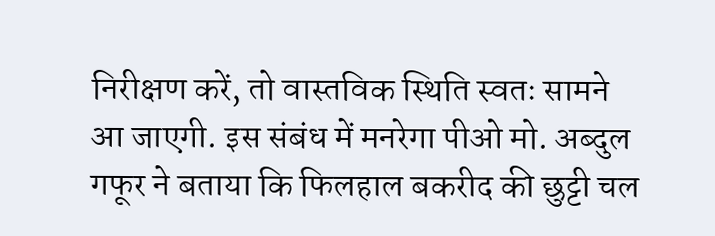निरीक्षण करें, तो वास्तविक स्थिति स्वतः सामने आ जाएगी. इस संबंध में मनरेगा पीओ मो. अब्दुल गफूर ने बताया कि फिलहाल बकरीद की छुट्टी चल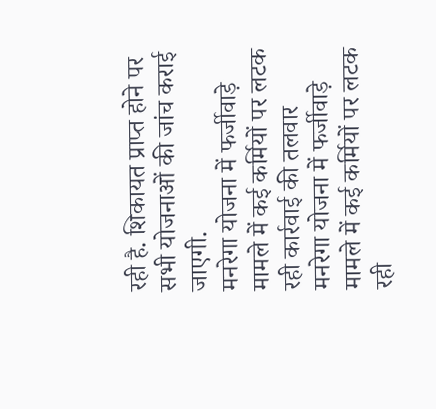रही है. शिकायत प्राप्त होने पर सभी योजनाओं की जांच कराई जाएगी.
मनरेगा योजना में फर्जीवाड़े मामले में कई कर्मियों पर लटक रही कार्रवाई की तलवार
मनरेगा योजना में फर्जीवाड़े मामले में कई कर्मियों पर लटक रही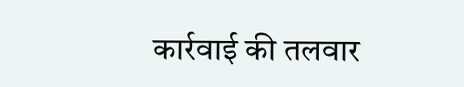कार्रवाई की तलवार